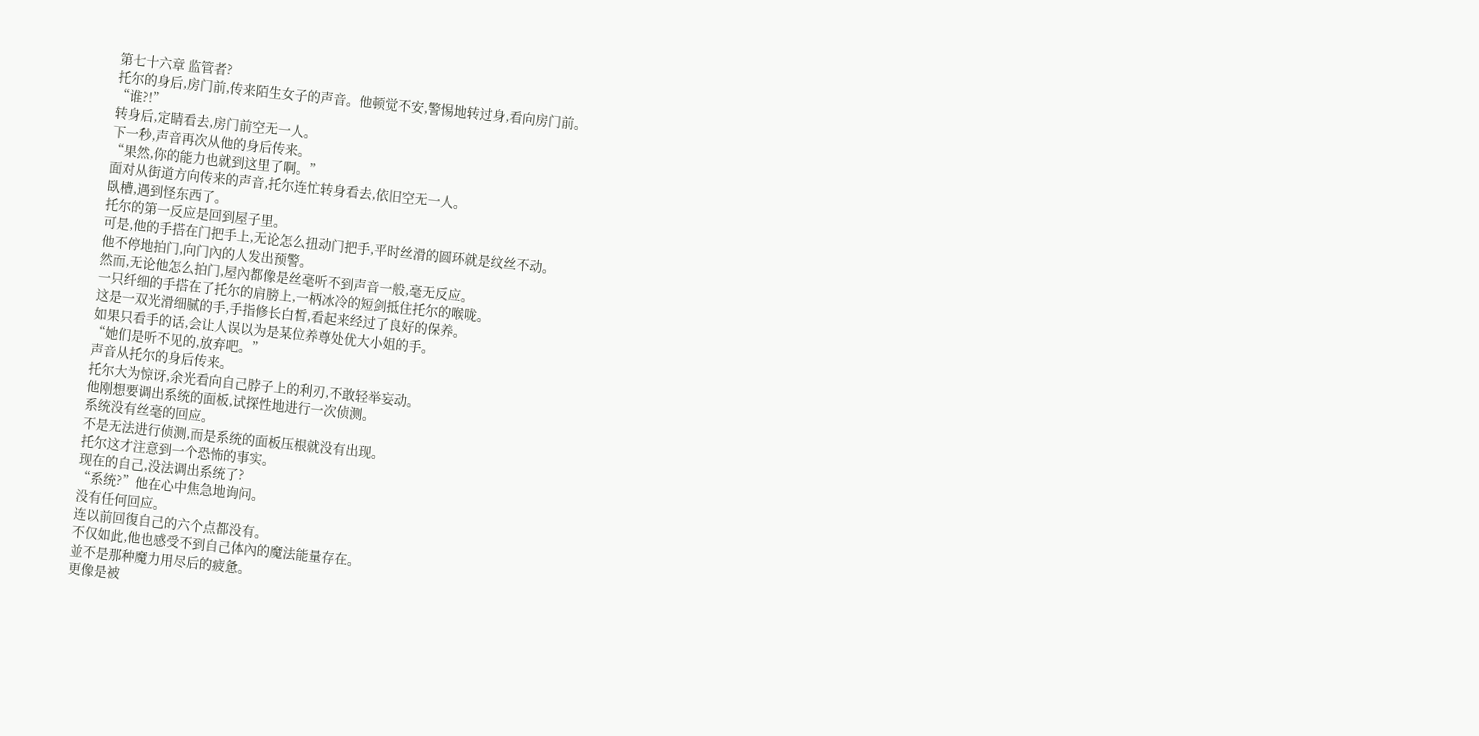第七十六章 监管者?
托尔的身后,房门前,传来陌生女子的声音。他顿觉不安,警惕地转过身,看向房门前。
“谁?!”
转身后,定睛看去,房门前空无一人。
下一秒,声音再次从他的身后传来。
“果然,你的能力也就到这里了啊。”
面对从街道方向传来的声音,托尔连忙转身看去,依旧空无一人。
臥槽,遇到怪东西了。
托尔的第一反应是回到屋子里。
可是,他的手搭在门把手上,无论怎么扭动门把手,平时丝滑的圆环就是纹丝不动。
他不停地拍门,向门內的人发出预警。
然而,无论他怎么拍门,屋內都像是丝毫听不到声音一般,毫无反应。
一只纤细的手搭在了托尔的肩膀上,一柄冰冷的短剑抵住托尔的喉咙。
这是一双光滑细腻的手,手指修长白皙,看起来经过了良好的保养。
如果只看手的话,会让人误以为是某位养尊处优大小姐的手。
“她们是听不见的,放弃吧。”
声音从托尔的身后传来。
托尔大为惊讶,余光看向自己脖子上的利刃,不敢轻举妄动。
他刚想要调出系统的面板,试探性地进行一次侦测。
系统没有丝毫的回应。
不是无法进行侦测,而是系统的面板压根就没有出现。
托尔这才注意到一个恐怖的事实。
现在的自己,没法调出系统了?
“系统?”他在心中焦急地询问。
没有任何回应。
连以前回復自己的六个点都没有。
不仅如此,他也感受不到自己体內的魔法能量存在。
並不是那种魔力用尽后的疲惫。
更像是被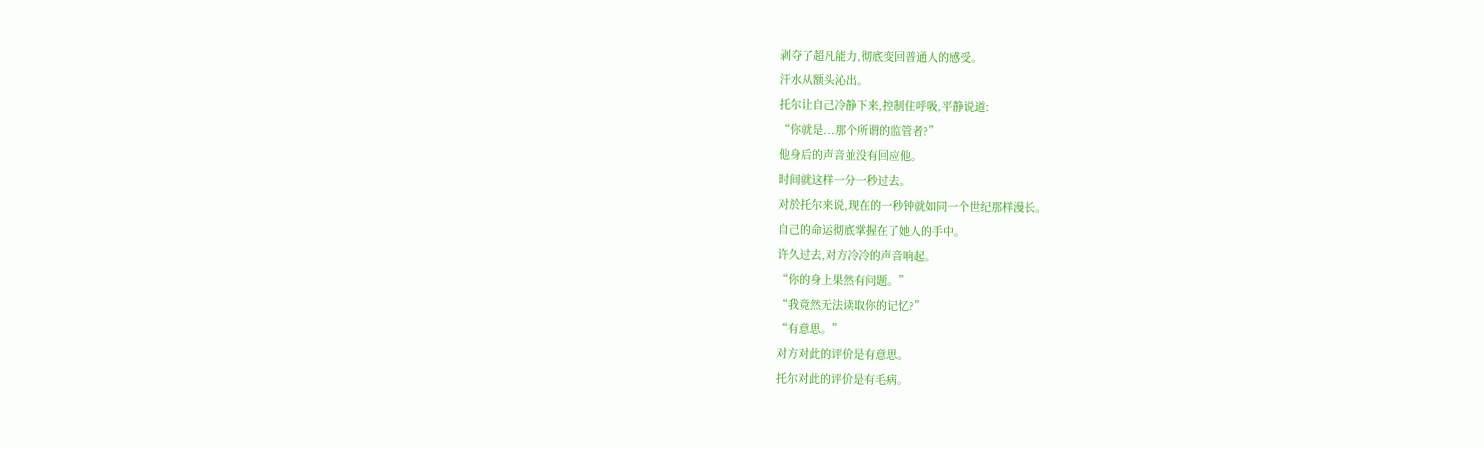剥夺了超凡能力,彻底变回普通人的感受。
汗水从额头沁出。
托尔让自己冷静下来,控制住呼吸,平静说道:
“你就是...那个所谓的监管者?”
他身后的声音並没有回应他。
时间就这样一分一秒过去。
对於托尔来说,现在的一秒钟就如同一个世纪那样漫长。
自己的命运彻底掌握在了她人的手中。
许久过去,对方冷冷的声音响起。
“你的身上果然有问题。”
“我竟然无法读取你的记忆?”
“有意思。”
对方对此的评价是有意思。
托尔对此的评价是有毛病。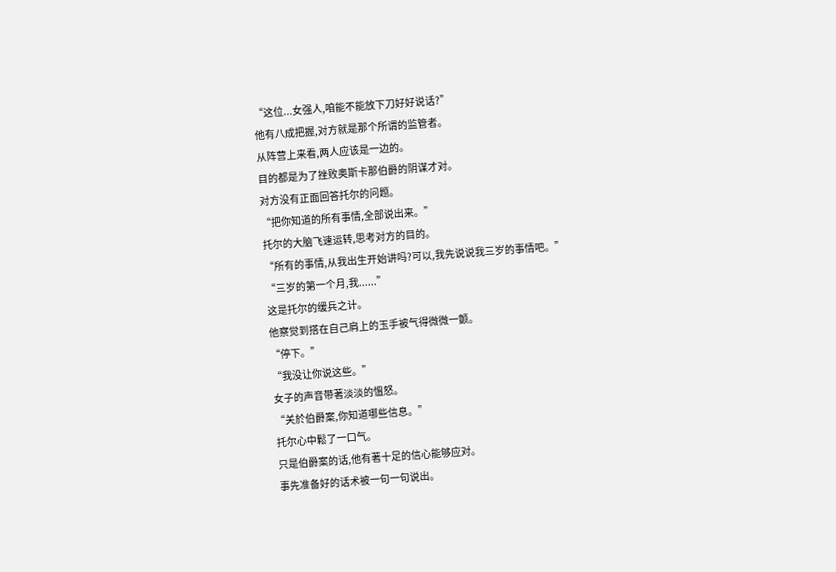“这位...女强人,咱能不能放下刀好好说话?”
他有八成把握,对方就是那个所谓的监管者。
从阵营上来看,两人应该是一边的。
目的都是为了挫败奥斯卡那伯爵的阴谋才对。
对方没有正面回答托尔的问题。
“把你知道的所有事情,全部说出来。”
托尔的大脑飞速运转,思考对方的目的。
“所有的事情,从我出生开始讲吗?可以,我先说说我三岁的事情吧。”
“三岁的第一个月,我......”
这是托尔的缓兵之计。
他察觉到搭在自己肩上的玉手被气得微微一颤。
“停下。”
“我没让你说这些。”
女子的声音带著淡淡的慍怒。
“关於伯爵案,你知道哪些信息。”
托尔心中鬆了一口气。
只是伯爵案的话,他有著十足的信心能够应对。
事先准备好的话术被一句一句说出。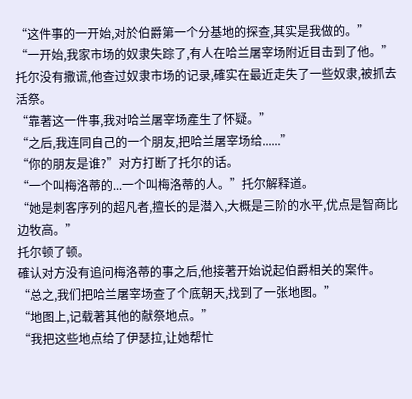“这件事的一开始,对於伯爵第一个分基地的探查,其实是我做的。”
“一开始,我家市场的奴隶失踪了,有人在哈兰屠宰场附近目击到了他。”
托尔没有撒谎,他查过奴隶市场的记录,確实在最近走失了一些奴隶,被抓去活祭。
“靠著这一件事,我对哈兰屠宰场產生了怀疑。”
“之后,我连同自己的一个朋友,把哈兰屠宰场给......”
“你的朋友是谁?”对方打断了托尔的话。
“一个叫梅洛蒂的...一个叫梅洛蒂的人。”托尔解释道。
“她是刺客序列的超凡者,擅长的是潜入,大概是三阶的水平,优点是智商比边牧高。”
托尔顿了顿。
確认对方没有追问梅洛蒂的事之后,他接著开始说起伯爵相关的案件。
“总之,我们把哈兰屠宰场查了个底朝天,找到了一张地图。”
“地图上,记载著其他的献祭地点。”
“我把这些地点给了伊瑟拉,让她帮忙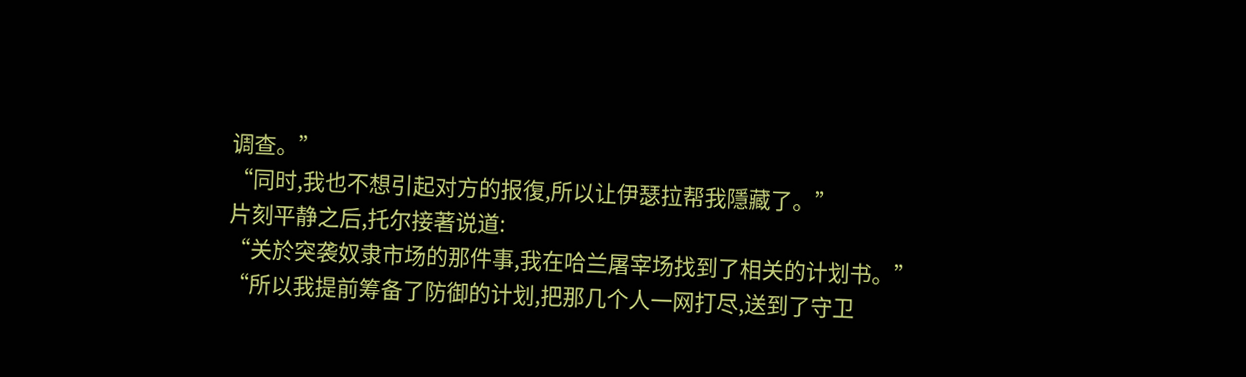调查。”
“同时,我也不想引起对方的报復,所以让伊瑟拉帮我隱藏了。”
片刻平静之后,托尔接著说道:
“关於突袭奴隶市场的那件事,我在哈兰屠宰场找到了相关的计划书。”
“所以我提前筹备了防御的计划,把那几个人一网打尽,送到了守卫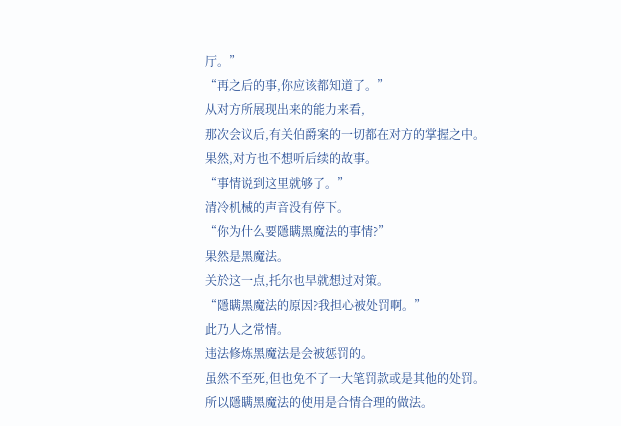厅。”
“再之后的事,你应该都知道了。”
从对方所展现出来的能力来看,
那次会议后,有关伯爵案的一切都在对方的掌握之中。
果然,对方也不想听后续的故事。
“事情说到这里就够了。”
清冷机械的声音没有停下。
“你为什么要隱瞒黑魔法的事情?”
果然是黑魔法。
关於这一点,托尔也早就想过对策。
“隱瞒黑魔法的原因?我担心被处罚啊。”
此乃人之常情。
违法修炼黑魔法是会被惩罚的。
虽然不至死,但也免不了一大笔罚款或是其他的处罚。
所以隱瞒黑魔法的使用是合情合理的做法。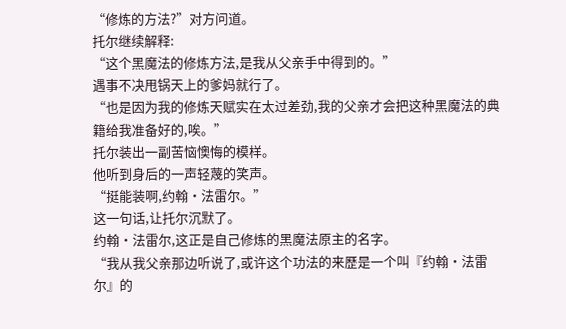“修炼的方法?”对方问道。
托尔继续解释:
“这个黑魔法的修炼方法,是我从父亲手中得到的。”
遇事不决甩锅天上的爹妈就行了。
“也是因为我的修炼天赋实在太过差劲,我的父亲才会把这种黑魔法的典籍给我准备好的,唉。”
托尔装出一副苦恼懊悔的模样。
他听到身后的一声轻蔑的笑声。
“挺能装啊,约翰·法雷尔。”
这一句话,让托尔沉默了。
约翰·法雷尔,这正是自己修炼的黑魔法原主的名字。
“我从我父亲那边听说了,或许这个功法的来歷是一个叫『约翰·法雷尔』的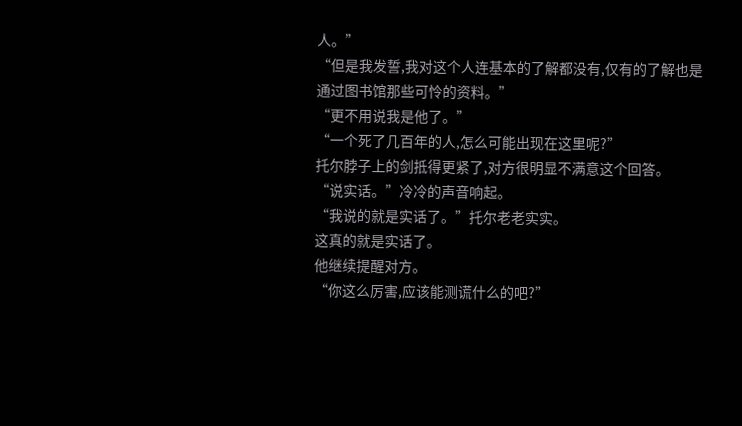人。”
“但是我发誓,我对这个人连基本的了解都没有,仅有的了解也是通过图书馆那些可怜的资料。”
“更不用说我是他了。”
“一个死了几百年的人,怎么可能出现在这里呢?”
托尔脖子上的剑抵得更紧了,对方很明显不满意这个回答。
“说实话。”冷冷的声音响起。
“我说的就是实话了。”托尔老老实实。
这真的就是实话了。
他继续提醒对方。
“你这么厉害,应该能测谎什么的吧?”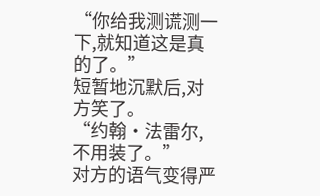“你给我测谎测一下,就知道这是真的了。”
短暂地沉默后,对方笑了。
“约翰·法雷尔,不用装了。”
对方的语气变得严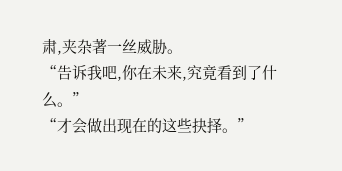肃,夹杂著一丝威胁。
“告诉我吧,你在未来,究竟看到了什么。”
“才会做出现在的这些抉择。”